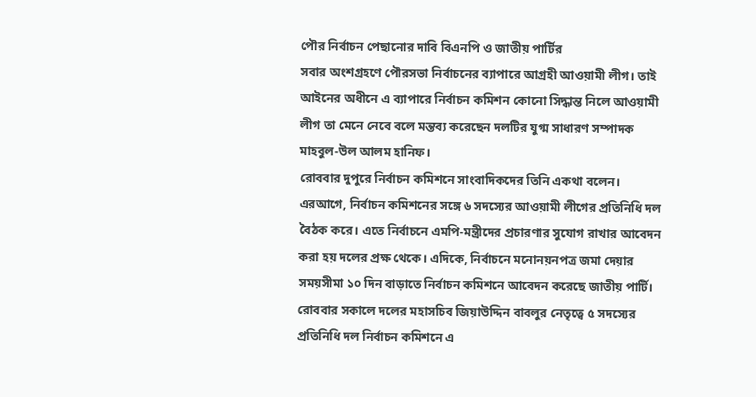পৌর নির্বাচন পেছানোর দাবি বিএনপি ও জাতীয় পার্টির
সবার অংশগ্রহণে পৌরসভা নির্বাচনের ব্যাপারে আগ্রহী আওয়ামী লীগ। তাই আইনের অধীনে এ ব্যাপারে নির্বাচন কমিশন কোনো সিদ্ধান্ত নিলে আওয়ামী লীগ তা মেনে নেবে বলে মন্তব্য করেছেন দলটির যুগ্ম সাধারণ সম্পাদক মাহবুল-উল আলম হানিফ।
রোববার দুপুরে নির্বাচন কমিশনে সাংবাদিকদের তিনি একথা বলেন।
এরআগে, নির্বাচন কমিশনের সঙ্গে ৬ সদস্যের আওয়ামী লীগের প্রতিনিধি দল বৈঠক করে। এতে নির্বাচনে এমপি-মন্ত্রীদের প্রচারণার সুযোগ রাখার আবেদন করা হয় দলের প্রক্ষ থেকে। এদিকে, নির্বাচনে মনোনয়নপত্র জমা দেয়ার সময়সীমা ১০ দিন বাড়াতে নির্বাচন কমিশনে আবেদন করেছে জাতীয় পার্টি।
রোববার সকালে দলের মহাসচিব জিয়াউদ্দিন বাবলুর নেতৃত্বে ৫ সদস্যের প্রতিনিধি দল নির্বাচন কমিশনে এ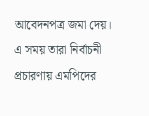আবেদনপত্র জমা দেয়। এ সময় তারা নির্বাচনী প্রচারণায় এমপিদের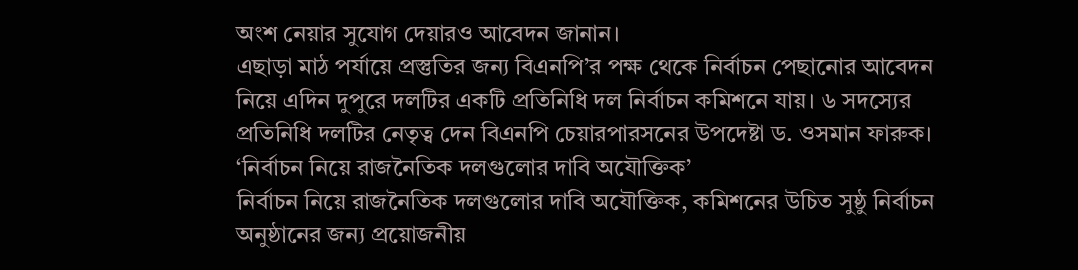অংশ নেয়ার সুযোগ দেয়ারও আবেদন জানান।
এছাড়া মাঠ পর্যায়ে প্রস্তুতির জন্য বিএনপি’র পক্ষ থেকে নির্বাচন পেছানোর আবেদন নিয়ে এদিন দুপুরে দলটির একটি প্রতিনিধি দল নির্বাচন কমিশনে যায়। ৬ সদস্যের প্রতিনিধি দলটির নেতৃত্ব দেন বিএনপি চেয়ারপারসনের উপদেষ্টা ড. ওসমান ফারুক।
‘নির্বাচন নিয়ে রাজনৈতিক দলগুলোর দাবি অযৌক্তিক’
নির্বাচন নিয়ে রাজনৈতিক দলগুলোর দাবি অযৌক্তিক, কমিশনের উচিত সুষ্ঠু নির্বাচন অনুষ্ঠানের জন্য প্রয়োজনীয়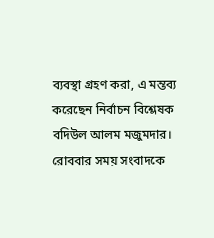ব্যবস্থা গ্রহণ করা, এ মন্তব্য করেছেন নির্বাচন বিশ্লেষক বদিউল আলম মজুমদার।
রোববার সময় সংবাদকে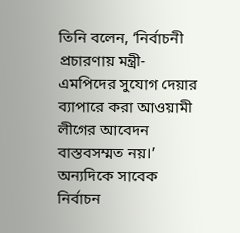তিনি বলেন, ‘নির্বাচনী প্রচারণায় মন্ত্রী-এমপিদের সুযোগ দেয়ার ব্যাপারে করা আওয়ামী লীগের আবেদন বাস্তবসম্মত নয়।’
অন্যদিকে সাবেক নির্বাচন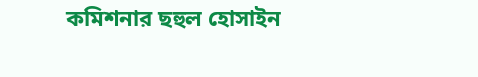কমিশনার ছহুল হোসাইন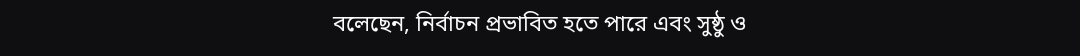বলেছেন, নির্বাচন প্রভাবিত হতে পারে এবং সুষ্ঠু ও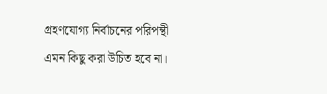গ্রহণযোগ্য নির্বাচনের পরিপন্থী এমন কিছু করা উচিত হবে না।